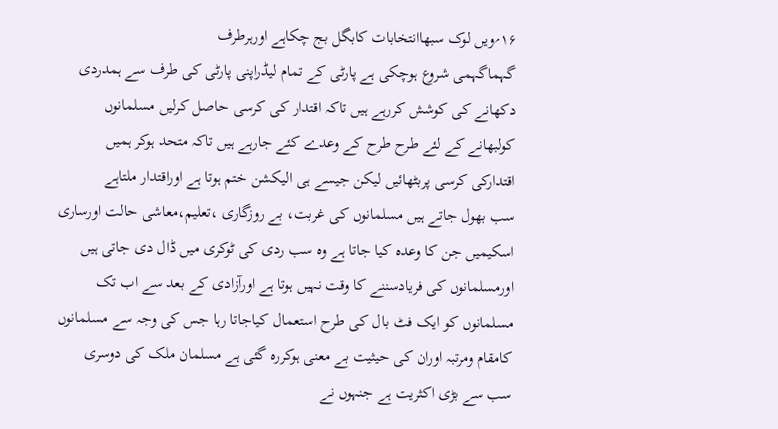۱۶؍ویں لوک سبھاانتخابات کابگل بج چکاہے اورہرطرف
گہماگہمی شروع ہوچکی ہے پارٹی کے تمام لیڈراپنی پارٹی کی طرف سے ہمدردی
دکھانے کی کوشش کررہے ہیں تاکہ اقتدار کی کرسی حاصل کرلیں مسلمانوں
کولبھانے کے لئے طرح طرح کے وعدے کئے جارہے ہیں تاکہ متحد ہوکر ہمیں
اقتدارکی کرسی پربٹھائیں لیکن جیسے ہی الیکشن ختم ہوتا ہے اوراقتدار ملتاہے
سب بھول جاتے ہیں مسلمانوں کی غربت، بے روزگاری ،تعلیم،معاشی حالت اورساری
اسکیمیں جن کا وعدہ کیا جاتا ہے وہ سب ردی کی ٹوکری میں ڈال دی جاتی ہیں
اورمسلمانوں کی فریادسننے کا وقت نہیں ہوتا ہے اورآزادی کے بعد سے اب تک
مسلمانوں کو ایک فٹ بال کی طرح استعمال کیاجاتا رہا جس کی وجہ سے مسلمانوں
کامقام ومرتبہ اوران کی حیثیت بے معنی ہوکررہ گئی ہے مسلمان ملک کی دوسری
سب سے بڑی اکثریت ہے جنہوں نے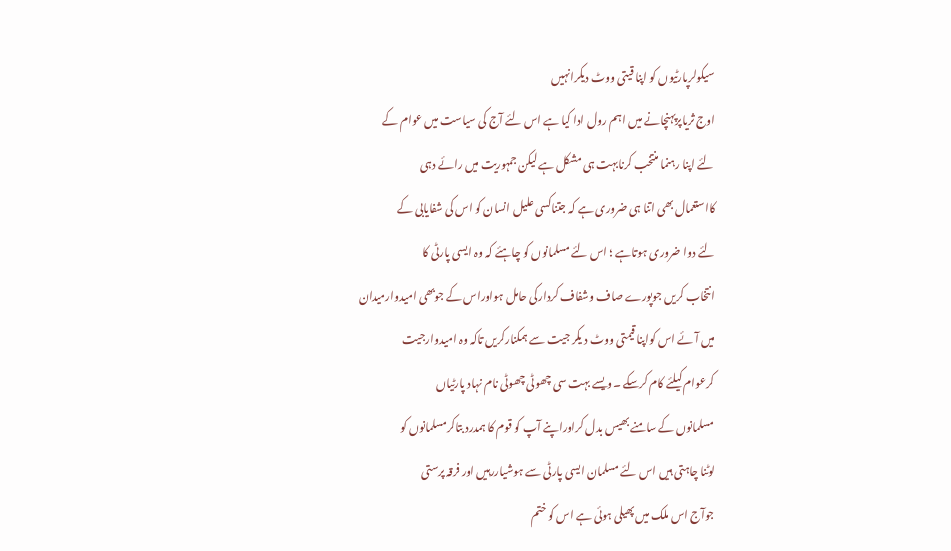سیکولرپارٹیوں کو اپنا قیتی ووٹ دیکرانہیں
اوج ثریاپرپہنچانے میں اہم رول ادا کیا ہے اس لئے آج کی سیاست میں عوام کے
لئے اپنا رہنما منتخب کرنابہت ہی مشکل ہے لیکن جمہوریت میں رائے دہی
کااستعمال بھی اتنا ہی ضروری ہے کہ جتناکسی علیل انسان کو اس کی شفایابی کے
لئے دوا ضروری ہوتاہے ؛ اس لئے مسلمانوں کو چاہئے کہ وہ ایسی پارٹی کا
انتخاب کریں جوپورے صاف وشفاف کردارکی حامل ہواوراس کے جوبھی امیدوارمیدان
میں آئے اس کواپنا قیمتی ووٹ د یکر جیت سے ہمکنارکریں تاکہ وہ امیدوارجیت
کرعوام کیلئے کام کرسکے ۔ویسے بہت سی چھوٹی چھوٹی نام نہاد پارٹیاں
مسلمانوں کے سامنے بھیس بدل کراوراپنے آپ کو قوم کا ہمدرد بتاکرمسلمانوں کو
لوٹنا چاہتی ہیں اس لئے مسلمان ایسی پارٹی سے ہوشیاررہیں اور فرقہ پرستی
جوآج اس ملک میں پھیلی ہوئی ہے اس کو ختم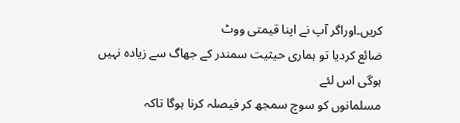کریں۔اوراگر آپ نے اپنا قیمتی ووٹ
ضائع کردیا تو ہماری حیثیت سمندر کے جھاگ سے زیادہ نہیں ہوگی اس لئے
مسلمانوں کو سوچ سمجھ کر فیصلہ کرنا ہوگا تاکہ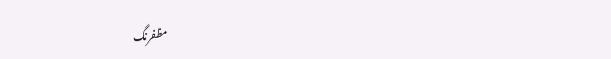مظفرنگ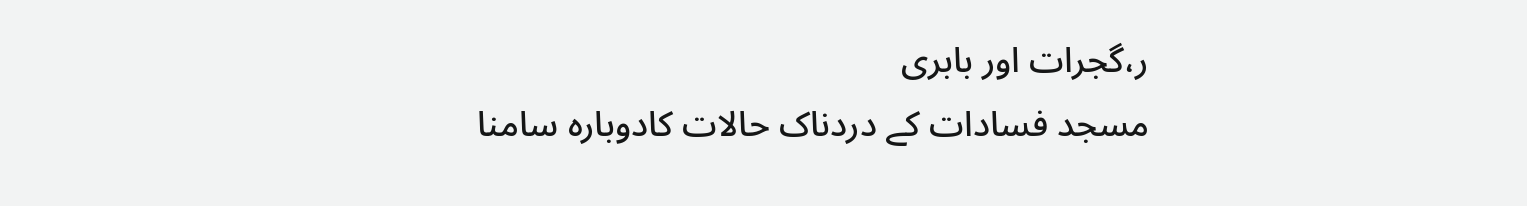ر،گجرات اور بابری
مسجد فسادات کے دردناک حالات کادوبارہ سامنا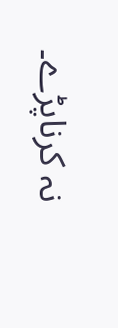نہ کرناپڑے۔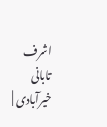اشرف تابانی خیرآبادی |